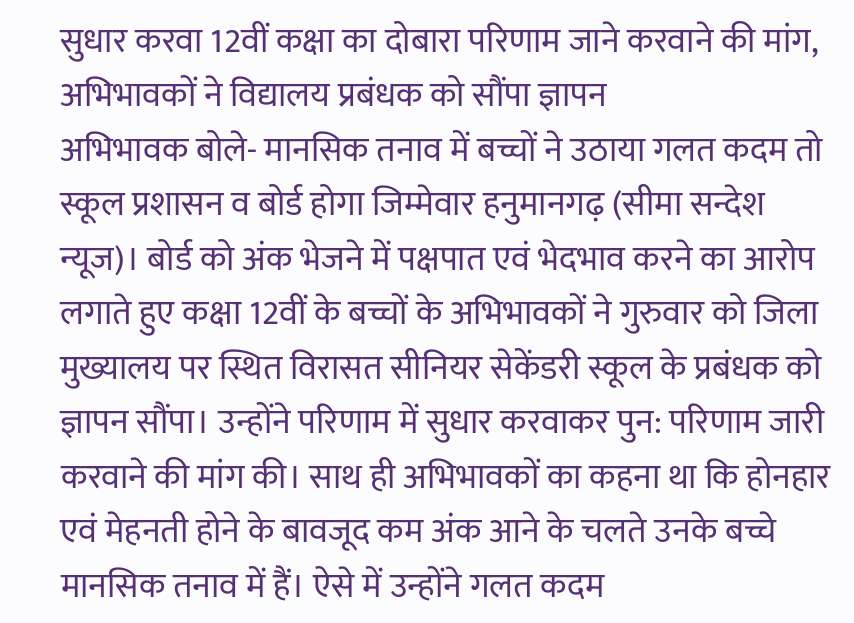सुधार करवा 12वीं कक्षा का दोबारा परिणाम जाने करवाने की मांग, अभिभावकों ने विद्यालय प्रबंधक को सौंपा ज्ञापन
अभिभावक बोले- मानसिक तनाव में बच्चों ने उठाया गलत कदम तो स्कूल प्रशासन व बोर्ड होगा जिम्मेवार हनुमानगढ़ (सीमा सन्देश न्यूज)। बोर्ड को अंक भेजने में पक्षपात एवं भेदभाव करने का आरोप लगाते हुए कक्षा 12वीं के बच्चों के अभिभावकों ने गुरुवार को जिला मुख्यालय पर स्थित विरासत सीनियर सेकेंडरी स्कूल के प्रबंधक को ज्ञापन सौंपा। उन्होंने परिणाम में सुधार करवाकर पुन: परिणाम जारी करवाने की मांग की। साथ ही अभिभावकों का कहना था कि होनहार एवं मेहनती होने के बावजूद कम अंक आने के चलते उनके बच्चे मानसिक तनाव में हैं। ऐसे में उन्होंने गलत कदम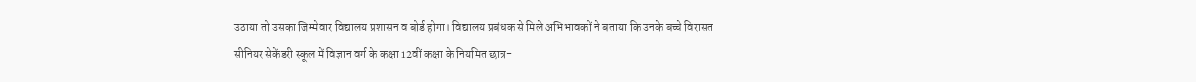उठाया तो उसका जिम्मेवार विद्यालय प्रशासन व बोर्ड होगा। विद्यालय प्रबंधक से मिले अभिभावकों ने बताया कि उनके बच्चे विरासत सीनियर सेकेंडरी स्कूल में विज्ञान वर्ग के कक्षा 12वीं कक्षा के नियमित छात्र-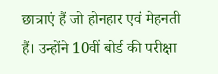छात्राएं हैं जो होनहार एवं मेहनती हैं। उन्होंने 10वीं बोर्ड की परीक्षा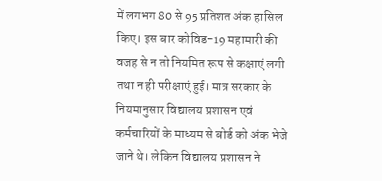में लगभग 80 से 95 प्रतिशत अंक हासिल किए। इस बार कोविड-19 महामारी की वजह से न तो नियमित रूप से कक्षाएं लगी तथा न ही परीक्षाएं हुई। मात्र सरकार के नियमानुसार विद्यालय प्रशासन एवं कर्मचारियों के माध्यम से बोर्ड को अंक भेजे जाने थे। लेकिन विद्यालय प्रशासन ने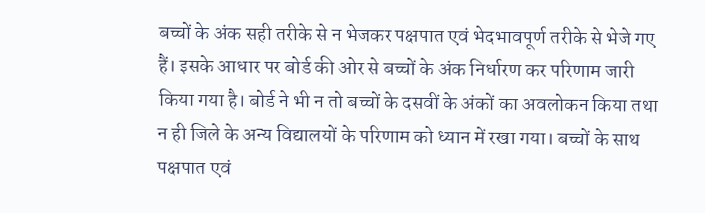बच्चों के अंक सही तरीके से न भेजकर पक्षपात एवं भेदभावपूर्ण तरीके से भेजे गए हैं। इसके आधार पर बोर्ड की ओर से बच्चों के अंक निर्धारण कर परिणाम जारी किया गया है। बोर्ड ने भी न तो बच्चों के दसवीं के अंकों का अवलोकन किया तथा न ही जिले के अन्य विद्यालयों के परिणाम को ध्यान में रखा गया। बच्चों के साथ पक्षपात एवं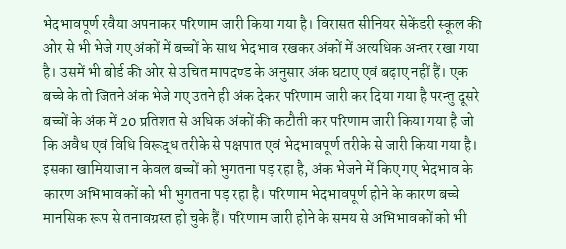भेदभावपूर्ण रवैया अपनाकर परिणाम जारी किया गया है। विरासत सीनियर सेकेंडरी स्कूल की ओर से भी भेजे गए अंकों में बच्चों के साथ भेदभाव रखकर अंकों में अत्यधिक अन्तर रखा गया है। उसमें भी बोर्ड की ओर से उचित मापदण्ड के अनुसार अंक घटाए एवं बढ़ाए नहीं हैं। एक बच्चे के तो जितने अंक भेजे गए उतने ही अंक देकर परिणाम जारी कर दिया गया है परन्तु दूसरे बच्चों के अंक में 20 प्रतिशत से अधिक अंकों की कटौती कर परिणाम जारी किया गया है जो कि अवैध एवं विधि विरूद्ध तरीके से पक्षपात एवं भेदभावपूर्ण तरीके से जारी किया गया है। इसका खामियाजा न केवल बच्चों को भुगतना पड़ रहा है, अंक भेजने में किए गए भेदभाव के कारण अभिभावकों को भी भुगतना पड़ रहा है। परिणाम भेदभावपूर्ण होने के कारण बच्चे मानसिक रूप से तनावग्रस्त हो चुके हैं। परिणाम जारी होने के समय से अभिभावकों को भी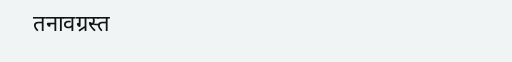तनावग्रस्त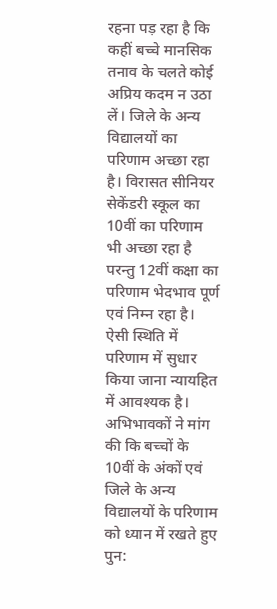रहना पड़ रहा है कि कहीं बच्चे मानसिक तनाव के चलते कोई अप्रिय कदम न उठा लें। जिले के अन्य विद्यालयों का परिणाम अच्छा रहा है। विरासत सीनियर सेकेंडरी स्कूल का 10वीं का परिणाम भी अच्छा रहा है परन्तु 12वीं कक्षा का परिणाम भेदभाव पूर्ण एवं निम्न रहा है। ऐसी स्थिति में परिणाम में सुधार किया जाना न्यायहित में आवश्यक है। अभिभावकों ने मांग की कि बच्चों के 10वीं के अंकों एवं जिले के अन्य विद्यालयों के परिणाम को ध्यान में रखते हुए पुन: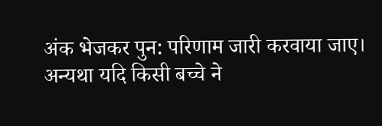अंक भेजकर पुन: परिणाम जारी करवाया जाए। अन्यथा यदि किसी बच्चे ने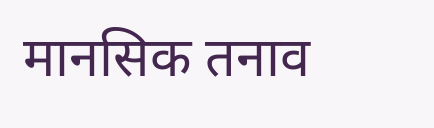मानसिक तनाव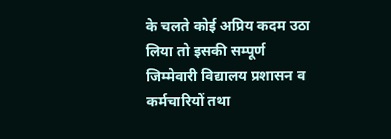के चलते कोई अप्रिय कदम उठा लिया तो इसकी सम्पूर्ण जिम्मेवारी विद्यालय प्रशासन व कर्मचारियों तथा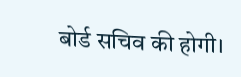बोर्ड सचिव की होगी।